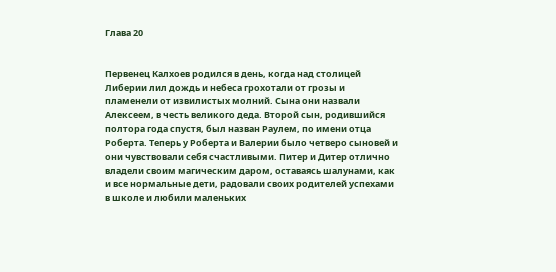Глава 20


Первенец Калхоев родился в день, когда над столицей Либерии лил дождь и небеса грохотали от грозы и пламенели от извилистых молний. Сына они назвали Алексеем, в честь великого деда. Второй сын, родившийся полтора года спустя, был назван Раулем, по имени отца Роберта. Теперь у Роберта и Валерии было четверо сыновей и они чувствовали себя счастливыми. Питер и Дитер отлично владели своим магическим даром, оставаясь шалунами, как и все нормальные дети, радовали своих родителей успехами в школе и любили маленьких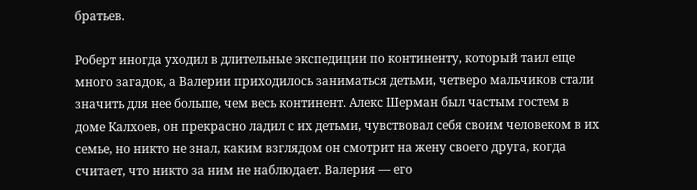братьев.

Роберт иногда уходил в длительные экспедиции по континенту, который таил еще много загадок, а Валерии приходилось заниматься детьми, четверо мальчиков стали значить для нее больше, чем весь континент. Алекс Шерман был частым гостем в доме Калхоев, он прекрасно ладил с их детьми, чувствовал себя своим человеком в их семье, но никто не знал, каким взглядом он смотрит на жену своего друга, когда считает, что никто за ним не наблюдает. Валерия — его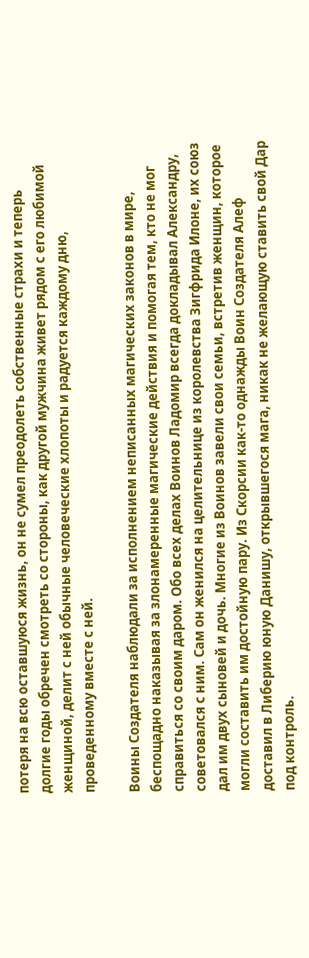потеря на всю оставшуюся жизнь, он не сумел преодолеть собственные страхи и теперь долгие годы обречен смотреть со стороны, как другой мужчина живет рядом с его любимой женщиной, делит с ней обычные человеческие хлопоты и радуется каждому дню, проведенному вместе с ней.

Воины Создателя наблюдали за исполнением неписанных магических законов в мире, беспощадно наказывая за злонамеренные магические действия и помогая тем, кто не мог справиться со своим даром. Обо всех делах Воинов Ладомир всегда докладывал Александру, советовался с ним. Сам он женился на целительнице из королевства Зигфрида Илоне, их союз дал им двух сыновей и дочь. Многие из Воинов завели свои семьи, встретив женщин, которое могли составить им достойную пару. Из Скорсии как-то однажды Воин Создателя Алеф доставил в Либерию юную Данишу, открывшегося мага, никак не желающую ставить свой Дар под контроль.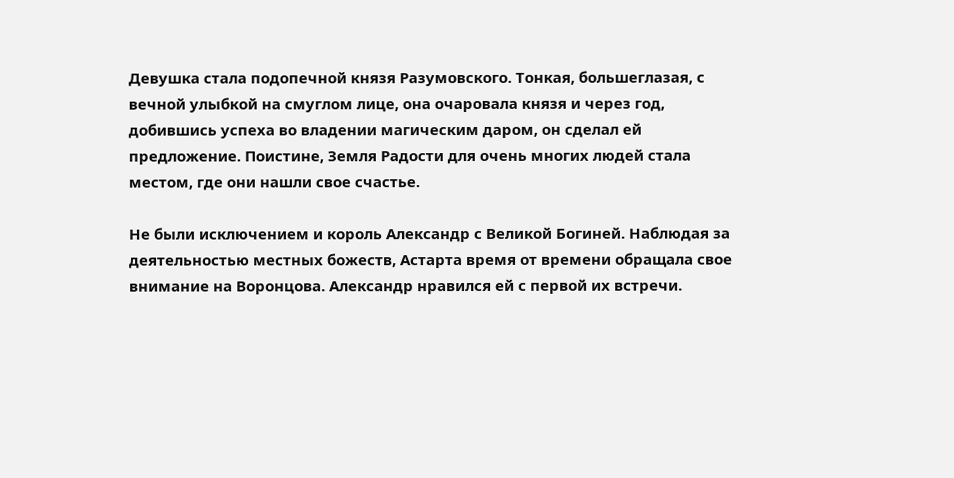Девушка стала подопечной князя Разумовского. Тонкая, большеглазая, с вечной улыбкой на смуглом лице, она очаровала князя и через год, добившись успеха во владении магическим даром, он сделал ей предложение. Поистине, Земля Радости для очень многих людей стала местом, где они нашли свое счастье.

Не были исключением и король Александр с Великой Богиней. Наблюдая за деятельностью местных божеств, Астарта время от времени обращала свое внимание на Воронцова. Александр нравился ей с первой их встречи.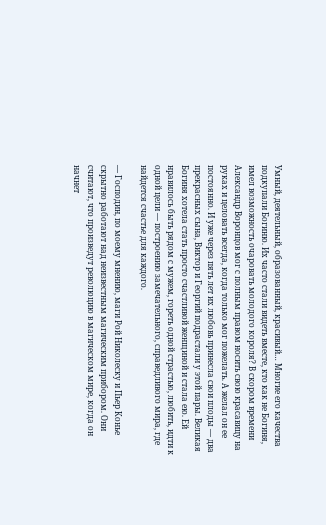Умный, деятельный, образованный, красивый… Многие его качества подкупали Богиню. Их часто стали видеть вместе, кто как не Богиня, имел возможность очаровать молодого короля? В скором времени Александр Воронцов мог с полным правом носить свою красавицу на руках и целовать всегда, когда только мог пожелать. А желал он ее постоянно. И уже через пять лет их любовь принесла свои плоды — два прекрасных сына, Виктор и Георгий подрастали у этой пары. Великая Богиня хотела стать просто счастливой женщиной и стала ею. Ей нравилось быть рядом с мужем, гореть одной страстью, любить, идти к одной цели — построению замечательного, справедливого мира, где найдется счастье для каждого.

— Господин, по моему мнению, маги Рой Николеску и Пьер Конье скрытно работают над неизвестным магическим прибором. Они считают, что произведут революцию в магическом мире, когда он начнет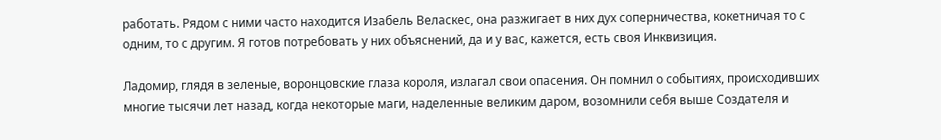работать. Рядом с ними часто находится Изабель Веласкес, она разжигает в них дух соперничества, кокетничая то с одним, то с другим. Я готов потребовать у них объяснений, да и у вас, кажется, есть своя Инквизиция.

Ладомир, глядя в зеленые, воронцовские глаза короля, излагал свои опасения. Он помнил о событиях, происходивших многие тысячи лет назад, когда некоторые маги, наделенные великим даром, возомнили себя выше Создателя и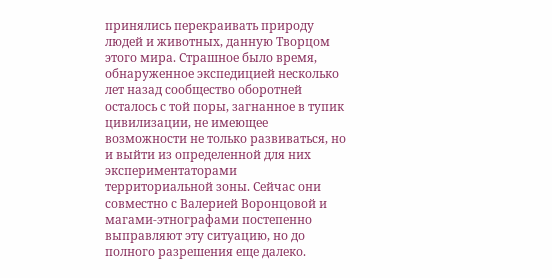принялись перекраивать природу людей и животных, данную Творцом этого мира. Страшное было время, обнаруженное экспедицией несколько лет назад сообщество оборотней осталось с той поры, загнанное в тупик цивилизации, не имеющее возможности не только развиваться, но и выйти из определенной для них экспериментаторами территориальной зоны. Сейчас они совместно с Валерией Воронцовой и магами-этнографами постепенно выправляют эту ситуацию, но до полного разрешения еще далеко.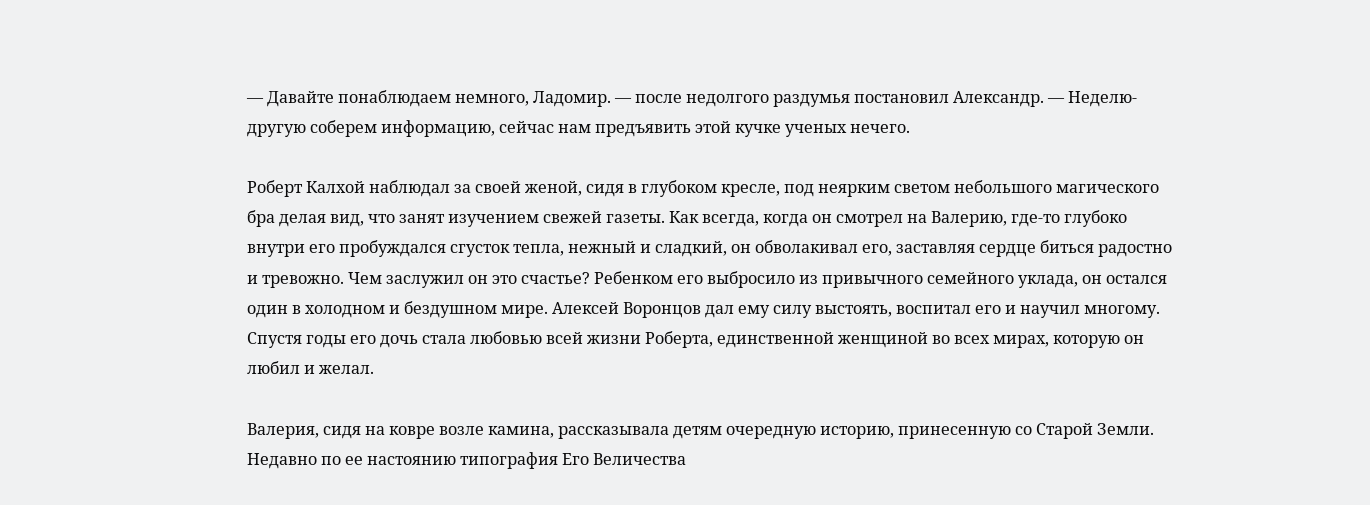— Давайте понаблюдаем немного, Ладомир. — после недолгого раздумья постановил Александр. — Неделю-другую соберем информацию, сейчас нам предъявить этой кучке ученых нечего.

Роберт Калхой наблюдал за своей женой, сидя в глубоком кресле, под неярким светом небольшого магического бра делая вид, что занят изучением свежей газеты. Как всегда, когда он смотрел на Валерию, где-то глубоко внутри его пробуждался сгусток тепла, нежный и сладкий, он обволакивал его, заставляя сердце биться радостно и тревожно. Чем заслужил он это счастье? Ребенком его выбросило из привычного семейного уклада, он остался один в холодном и бездушном мире. Алексей Воронцов дал ему силу выстоять, воспитал его и научил многому. Спустя годы его дочь стала любовью всей жизни Роберта, единственной женщиной во всех мирах, которую он любил и желал.

Валерия, сидя на ковре возле камина, рассказывала детям очередную историю, принесенную со Старой Земли. Недавно по ее настоянию типография Его Величества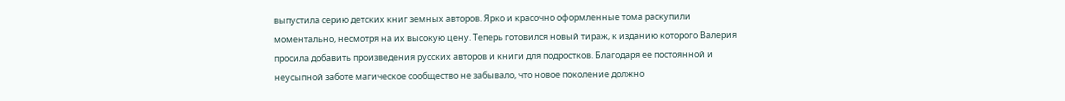выпустила серию детских книг земных авторов. Ярко и красочно оформленные тома раскупили моментально, несмотря на их высокую цену. Теперь готовился новый тираж, к изданию которого Валерия просила добавить произведения русских авторов и книги для подростков. Благодаря ее постоянной и неусыпной заботе магическое сообщество не забывало, что новое поколение должно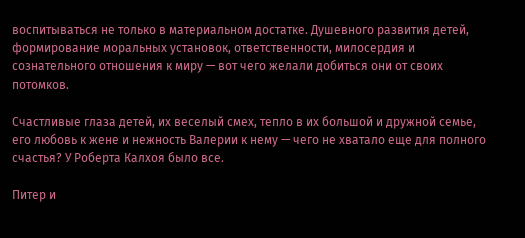воспитываться не только в материальном достатке. Душевного развития детей, формирование моральных установок, ответственности, милосердия и сознательного отношения к миру — вот чего желали добиться они от своих потомков.

Счастливые глаза детей, их веселый смех, тепло в их большой и дружной семье, его любовь к жене и нежность Валерии к нему — чего не хватало еще для полного счастья? У Роберта Калхоя было все.

Питер и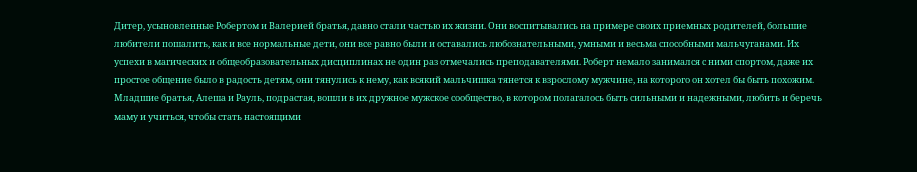Дитер, усыновленные Робертом и Валерией братья, давно стали частью их жизни. Они воспитывались на примере своих приемных родителей, большие любители пошалить, как и все нормальные дети, они все равно были и оставались любознательными, умными и весьма способными мальчуганами. Их успехи в магических и общеобразовательных дисциплинах не один раз отмечались преподавателями. Роберт немало занимался с ними спортом, даже их простое общение было в радость детям, они тянулись к нему, как всякий мальчишка тянется к взрослому мужчине, на которого он хотел бы быть похожим. Младшие братья, Алеша и Рауль, подрастая, вошли в их дружное мужское сообщество, в котором полагалось быть сильными и надежными, любить и беречь маму и учиться, чтобы стать настоящими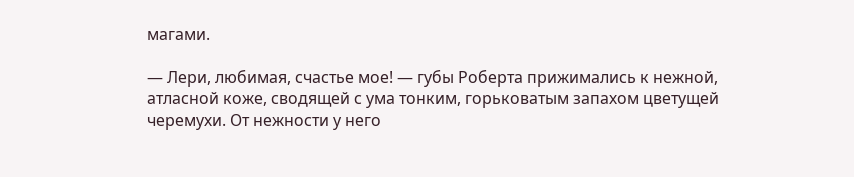магами.

— Лери, любимая, счастье мое! — губы Роберта прижимались к нежной, атласной коже, сводящей с ума тонким, горьковатым запахом цветущей черемухи. От нежности у него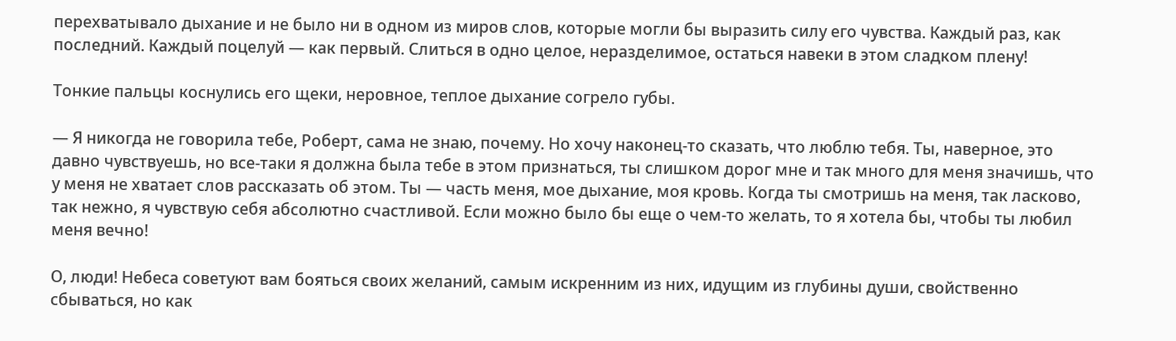перехватывало дыхание и не было ни в одном из миров слов, которые могли бы выразить силу его чувства. Каждый раз, как последний. Каждый поцелуй — как первый. Слиться в одно целое, неразделимое, остаться навеки в этом сладком плену!

Тонкие пальцы коснулись его щеки, неровное, теплое дыхание согрело губы.

— Я никогда не говорила тебе, Роберт, сама не знаю, почему. Но хочу наконец-то сказать, что люблю тебя. Ты, наверное, это давно чувствуешь, но все-таки я должна была тебе в этом признаться, ты слишком дорог мне и так много для меня значишь, что у меня не хватает слов рассказать об этом. Ты — часть меня, мое дыхание, моя кровь. Когда ты смотришь на меня, так ласково, так нежно, я чувствую себя абсолютно счастливой. Если можно было бы еще о чем-то желать, то я хотела бы, чтобы ты любил меня вечно!

О, люди! Небеса советуют вам бояться своих желаний, самым искренним из них, идущим из глубины души, свойственно сбываться, но как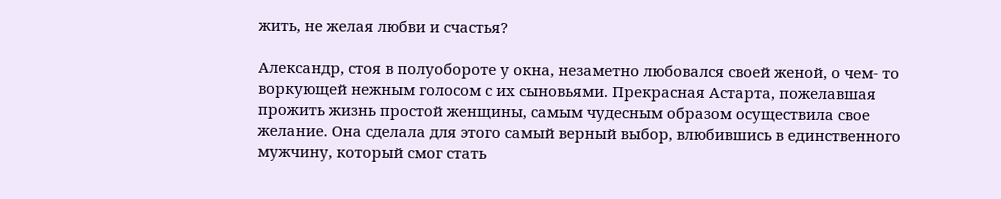жить, не желая любви и счастья?

Александр, стоя в полуобороте у окна, незаметно любовался своей женой, о чем- то воркующей нежным голосом с их сыновьями. Прекрасная Астарта, пожелавшая прожить жизнь простой женщины, самым чудесным образом осуществила свое желание. Она сделала для этого самый верный выбор, влюбившись в единственного мужчину, который смог стать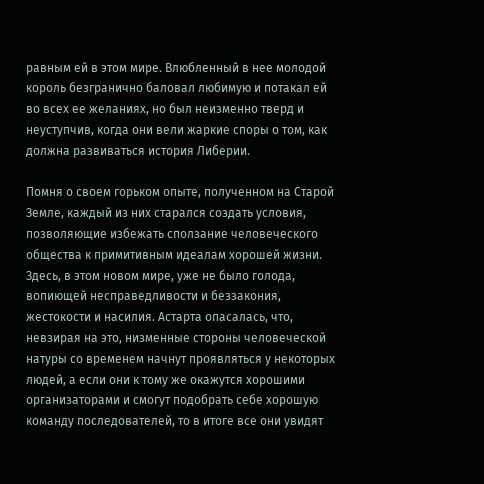равным ей в этом мире. Влюбленный в нее молодой король безгранично баловал любимую и потакал ей во всех ее желаниях, но был неизменно тверд и неуступчив, когда они вели жаркие споры о том, как должна развиваться история Либерии.

Помня о своем горьком опыте, полученном на Старой Земле, каждый из них старался создать условия, позволяющие избежать сползание человеческого общества к примитивным идеалам хорошей жизни. Здесь, в этом новом мире, уже не было голода, вопиющей несправедливости и беззакония, жестокости и насилия. Астарта опасалась, что, невзирая на это, низменные стороны человеческой натуры со временем начнут проявляться у некоторых людей, а если они к тому же окажутся хорошими организаторами и смогут подобрать себе хорошую команду последователей, то в итоге все они увидят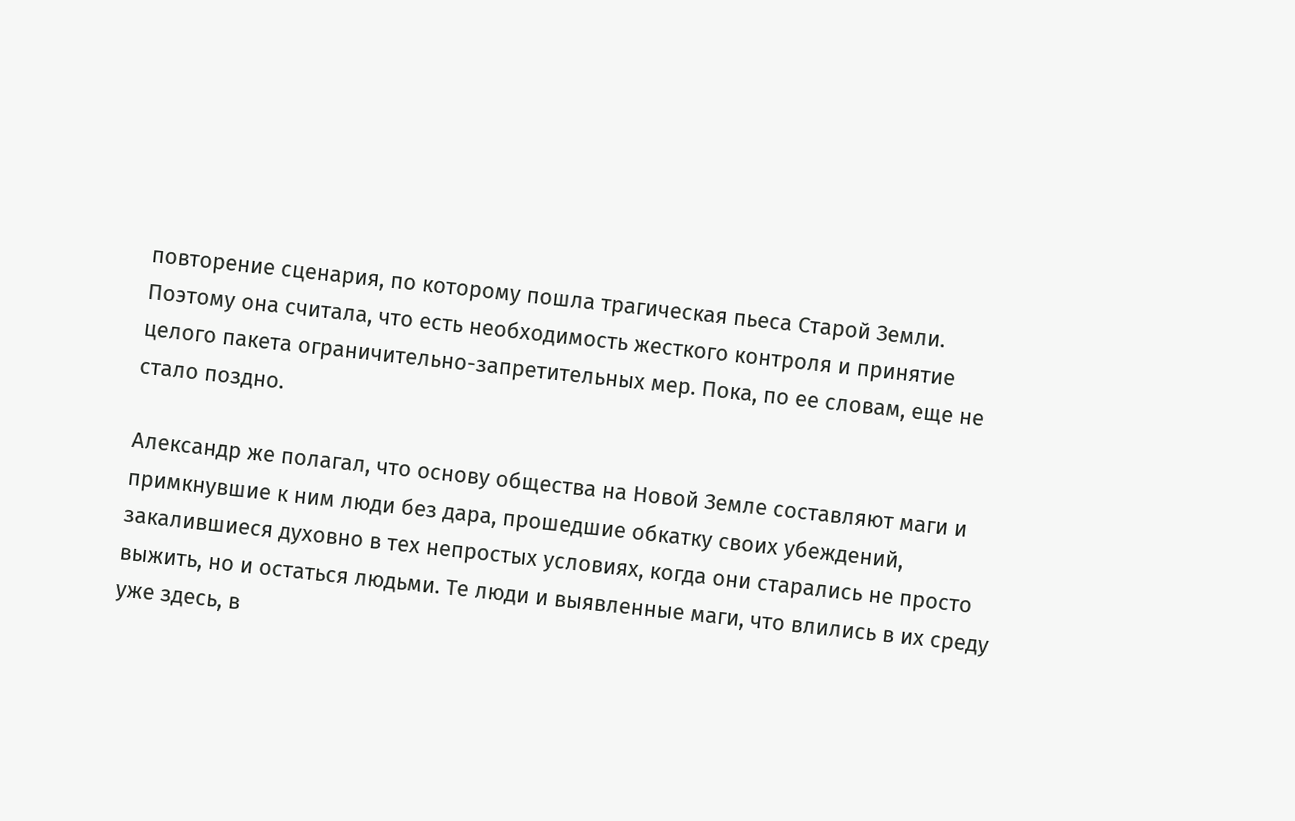повторение сценария, по которому пошла трагическая пьеса Старой Земли. Поэтому она считала, что есть необходимость жесткого контроля и принятие целого пакета ограничительно-запретительных мер. Пока, по ее словам, еще не стало поздно.

Александр же полагал, что основу общества на Новой Земле составляют маги и примкнувшие к ним люди без дара, прошедшие обкатку своих убеждений, закалившиеся духовно в тех непростых условиях, когда они старались не просто выжить, но и остаться людьми. Те люди и выявленные маги, что влились в их среду уже здесь, в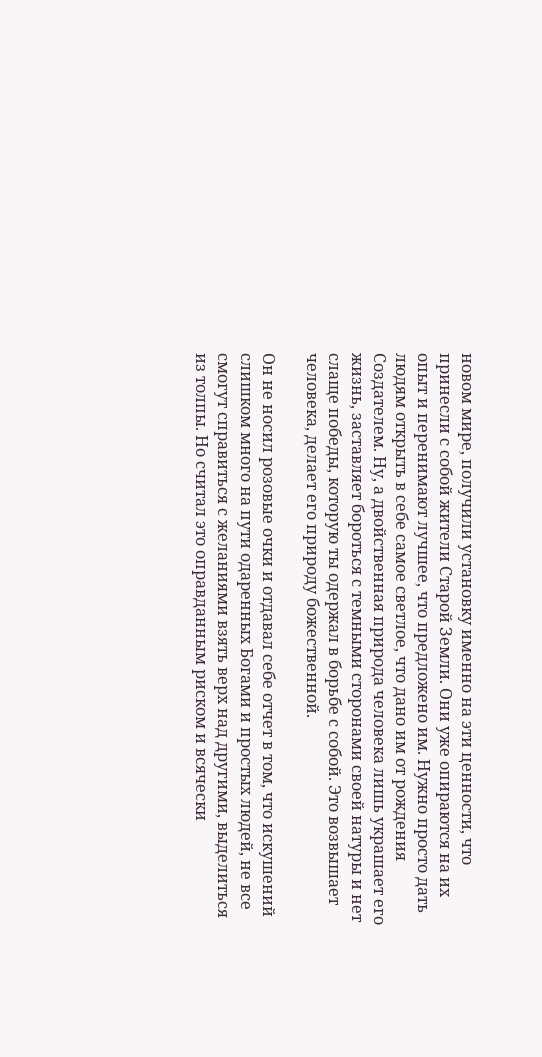новом мире, получили установку именно на эти ценности, что принесли с собой жители Старой Земли. Они уже опираются на их опыт и перенимают лучшее, что предложено им. Нужно просто дать людям открыть в себе самое светлое, что дано им от рождения Создателем. Ну, а двойственная природа человека лишь украшает его жизнь, заставляет бороться с темными сторонами своей натуры и нет слаще победы, которую ты одержал в борьбе с собой. Это возвышает человека, делает его природу божественной.

Он не носил розовые очки и отдавал себе отчет в том, что искушений слишком много на пути одаренных Богами и простых людей, не все смогут справиться с желаниями взять верх над другими, выделиться из толпы. Но считал это оправданным риском и всячески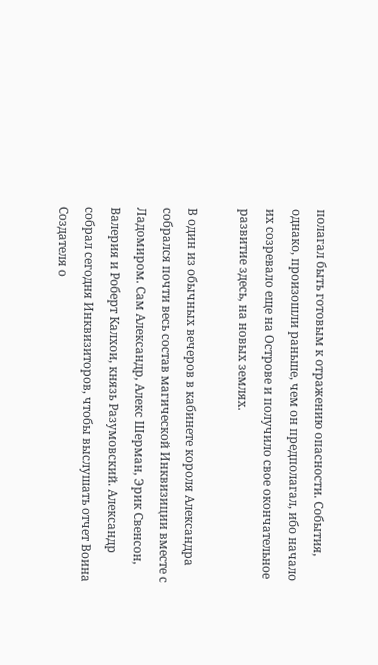полагал быть готовым к отражению опасности. События, однако, произошли раньше, чем он предполагал, ибо начало их созревало еще на Острове и получило свое окончательное развитие здесь, на новых землях.

В один из обычных вечеров в кабинете короля Александра собрался почти весь состав магической Инквизиции вместе с Ладомиром. Сам Александр, Алекс Шерман, Эрик Свенсон, Валерия и Роберт Калхои, князь Разумовский. Александр собрал сегодня Инквизиторов, чтобы выслушать отчет Воина Создателя о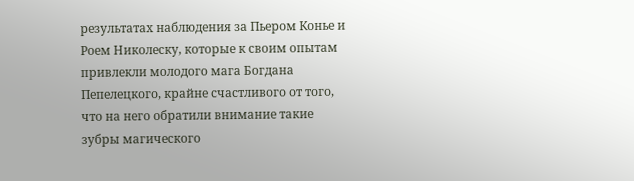результатах наблюдения за Пьером Конье и Роем Николеску, которые к своим опытам привлекли молодого мага Богдана Пепелецкого, крайне счастливого от того, что на него обратили внимание такие зубры магического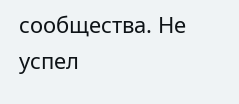сообщества. Не успел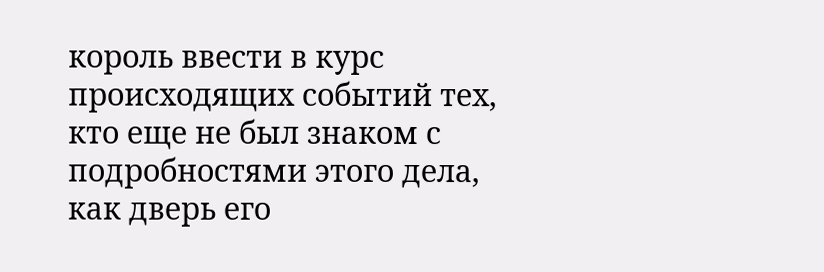король ввести в курс происходящих событий тех, кто еще не был знаком с подробностями этого дела, как дверь его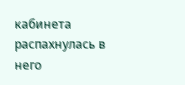кабинета распахнулась в него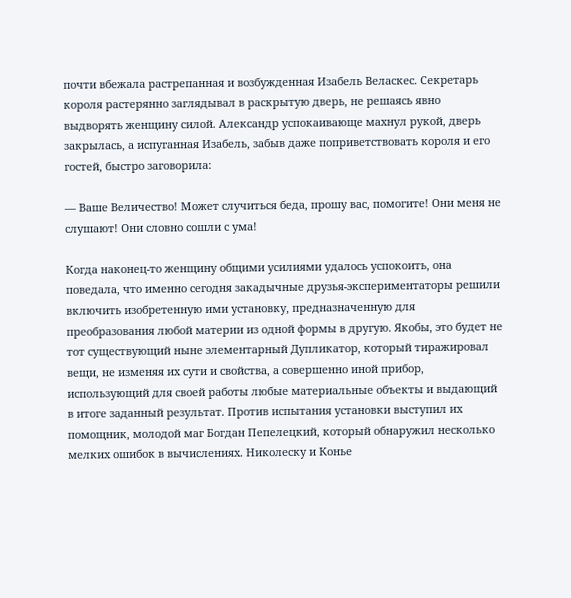почти вбежала растрепанная и возбужденная Изабель Веласкес. Секретарь короля растерянно заглядывал в раскрытую дверь, не решаясь явно выдворять женщину силой. Александр успокаивающе махнул рукой, дверь закрылась, а испуганная Изабель, забыв даже поприветствовать короля и его гостей, быстро заговорила:

— Ваше Величество! Может случиться беда, прошу вас, помогите! Они меня не слушают! Они словно сошли с ума!

Когда наконец-то женщину общими усилиями удалось успокоить, она поведала, что именно сегодня закадычные друзья-экспериментаторы решили включить изобретенную ими установку, предназначенную для преобразования любой материи из одной формы в другую. Якобы, это будет не тот существующий ныне элементарный Дупликатор, который тиражировал вещи, не изменяя их сути и свойства, а совершенно иной прибор, использующий для своей работы любые материальные объекты и выдающий в итоге заданный результат. Против испытания установки выступил их помощник, молодой маг Богдан Пепелецкий, который обнаружил несколько мелких ошибок в вычислениях. Николеску и Конье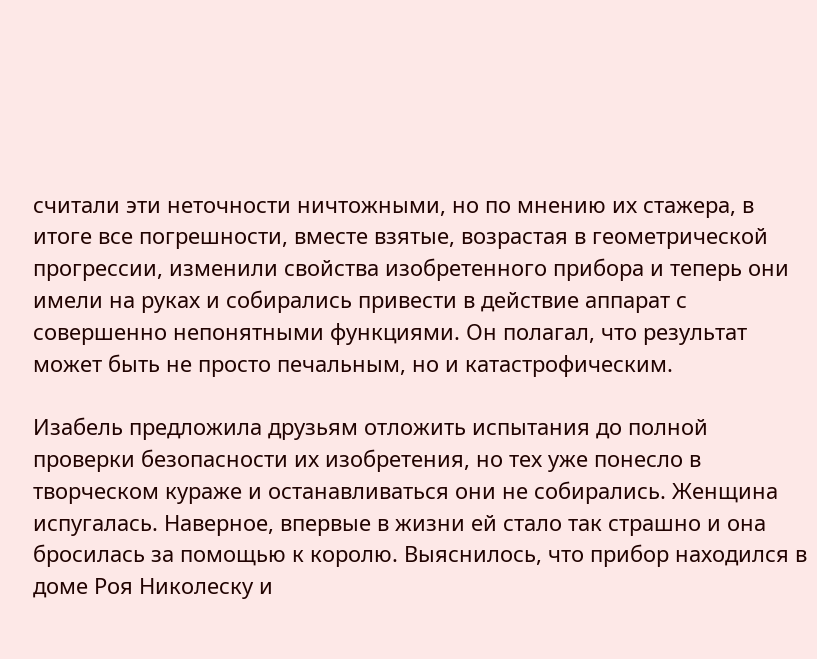считали эти неточности ничтожными, но по мнению их стажера, в итоге все погрешности, вместе взятые, возрастая в геометрической прогрессии, изменили свойства изобретенного прибора и теперь они имели на руках и собирались привести в действие аппарат с совершенно непонятными функциями. Он полагал, что результат может быть не просто печальным, но и катастрофическим.

Изабель предложила друзьям отложить испытания до полной проверки безопасности их изобретения, но тех уже понесло в творческом кураже и останавливаться они не собирались. Женщина испугалась. Наверное, впервые в жизни ей стало так страшно и она бросилась за помощью к королю. Выяснилось, что прибор находился в доме Роя Николеску и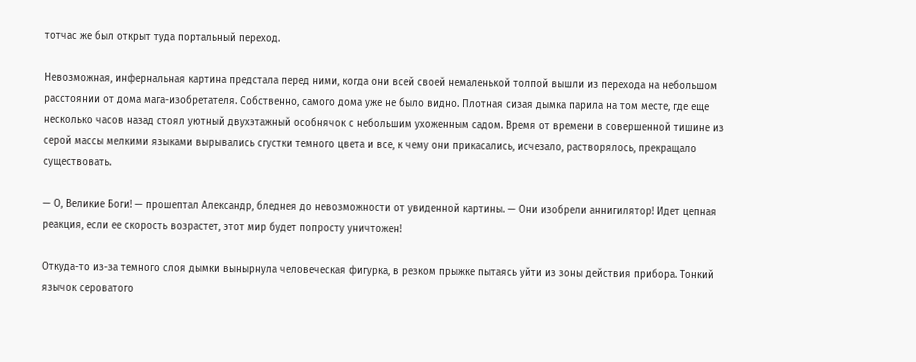тотчас же был открыт туда портальный переход.

Невозможная, инфернальная картина предстала перед ними, когда они всей своей немаленькой толпой вышли из перехода на небольшом расстоянии от дома мага-изобретателя. Собственно, самого дома уже не было видно. Плотная сизая дымка парила на том месте, где еще несколько часов назад стоял уютный двухэтажный особнячок с небольшим ухоженным садом. Время от времени в совершенной тишине из серой массы мелкими языками вырывались сгустки темного цвета и все, к чему они прикасались, исчезало, растворялось, прекращало существовать.

— О, Великие Боги! — прошептал Александр, бледнея до невозможности от увиденной картины. — Они изобрели аннигилятор! Идет цепная реакция, если ее скорость возрастет, этот мир будет попросту уничтожен!

Откуда-то из-за темного слоя дымки вынырнула человеческая фигурка, в резком прыжке пытаясь уйти из зоны действия прибора. Тонкий язычок сероватого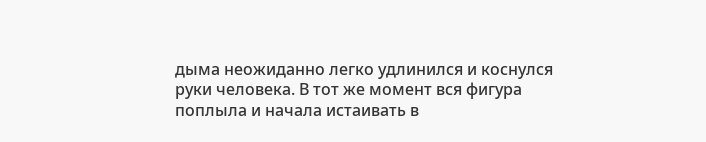дыма неожиданно легко удлинился и коснулся руки человека. В тот же момент вся фигура поплыла и начала истаивать в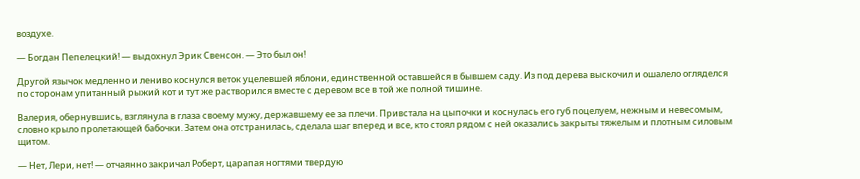воздухе.

— Богдан Пепелецкий! — выдохнул Эрик Свенсон. — Это был он!

Другой язычок медленно и лениво коснулся веток уцелевшей яблони, единственной оставшейся в бывшем саду. Из под дерева выскочил и ошалело огляделся по сторонам упитанный рыжий кот и тут же растворился вместе с деревом все в той же полной тишине.

Валерия, обернувшись, взглянула в глаза своему мужу, державшему ее за плечи. Привстала на цыпочки и коснулась его губ поцелуем, нежным и невесомым, словно крыло пролетающей бабочки. Затем она отстранилась, сделала шаг вперед и все, кто стоял рядом с ней оказались закрыты тяжелым и плотным силовым щитом.

— Нет, Лери, нет! — отчаянно закричал Роберт, царапая ногтями твердую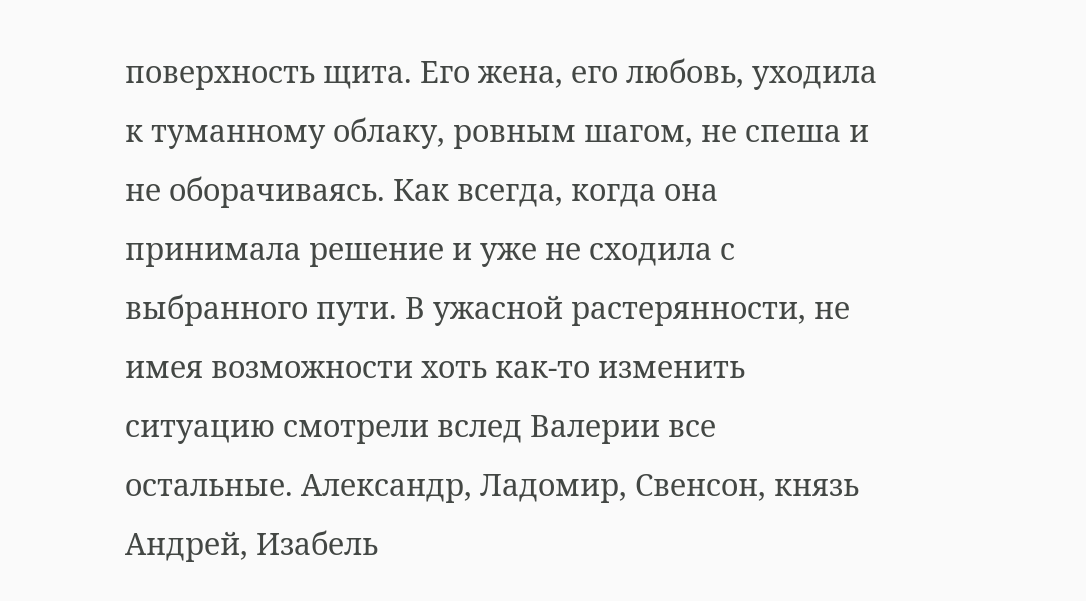поверхность щита. Его жена, его любовь, уходила к туманному облаку, ровным шагом, не спеша и не оборачиваясь. Как всегда, когда она принимала решение и уже не сходила с выбранного пути. В ужасной растерянности, не имея возможности хоть как-то изменить ситуацию смотрели вслед Валерии все остальные. Александр, Ладомир, Свенсон, князь Андрей, Изабель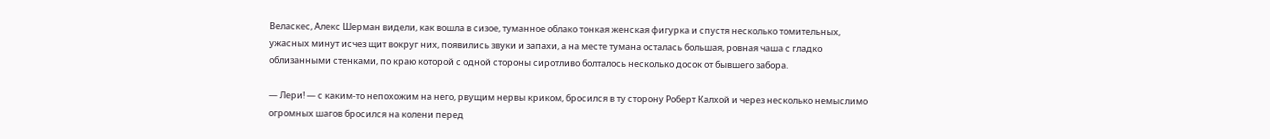Веласкес, Алекс Шерман видели, как вошла в сизое, туманное облако тонкая женская фигурка и спустя несколько томительных, ужасных минут исчез щит вокруг них, появились звуки и запахи, а на месте тумана осталась большая, ровная чаша с гладко облизанными стенками, по краю которой с одной стороны сиротливо болталось несколько досок от бывшего забора.

— Лери! — с каким-то непохожим на него, рвущим нервы криком, бросился в ту сторону Роберт Калхой и через несколько немыслимо огромных шагов бросился на колени перед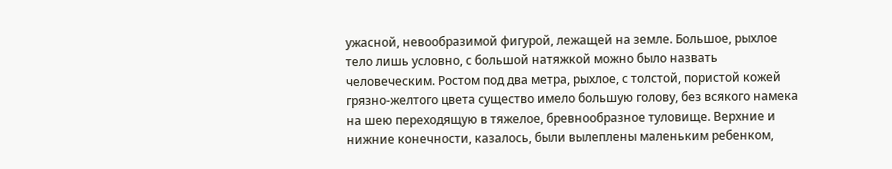ужасной, невообразимой фигурой, лежащей на земле. Большое, рыхлое тело лишь условно, с большой натяжкой можно было назвать человеческим. Ростом под два метра, рыхлое, с толстой, пористой кожей грязно-желтого цвета существо имело большую голову, без всякого намека на шею переходящую в тяжелое, бревнообразное туловище. Верхние и нижние конечности, казалось, были вылеплены маленьким ребенком,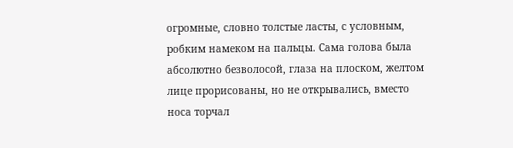огромные, словно толстые ласты, с условным, робким намеком на пальцы. Сама голова была абсолютно безволосой, глаза на плоском, желтом лице прорисованы, но не открывались, вместо носа торчал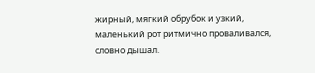жирный, мягкий обрубок и узкий, маленький рот ритмично проваливался, словно дышал.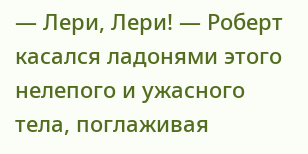— Лери, Лери! — Роберт касался ладонями этого нелепого и ужасного тела, поглаживая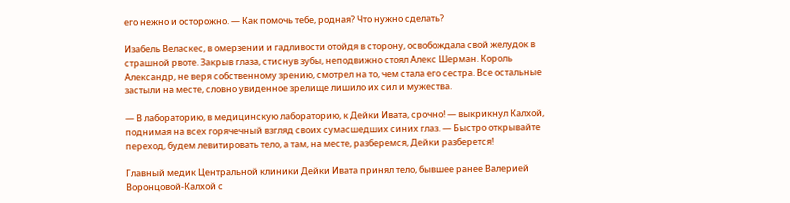его нежно и осторожно. — Как помочь тебе, родная? Что нужно сделать?

Изабель Веласкес, в омерзении и гадливости отойдя в сторону, освобождала свой желудок в страшной рвоте. Закрыв глаза, стиснув зубы, неподвижно стоял Алекс Шерман. Король Александр, не веря собственному зрению, смотрел на то, чем стала его сестра. Все остальные застыли на месте, словно увиденное зрелище лишило их сил и мужества.

— В лабораторию, в медицинскую лабораторию, к Дейки Ивата, срочно! — выкрикнул Калхой, поднимая на всех горячечный взгляд своих сумасшедших синих глаз. — Быстро открывайте переход, будем левитировать тело, а там, на месте, разберемся, Дейки разберется!

Главный медик Центральной клиники Дейки Ивата принял тело, бывшее ранее Валерией Воронцовой-Калхой с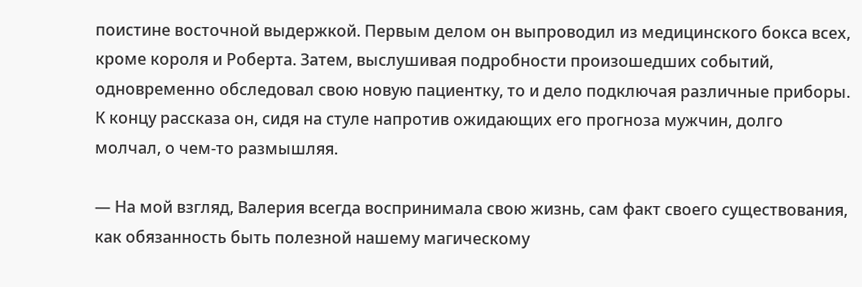поистине восточной выдержкой. Первым делом он выпроводил из медицинского бокса всех, кроме короля и Роберта. Затем, выслушивая подробности произошедших событий, одновременно обследовал свою новую пациентку, то и дело подключая различные приборы. К концу рассказа он, сидя на стуле напротив ожидающих его прогноза мужчин, долго молчал, о чем-то размышляя.

— На мой взгляд, Валерия всегда воспринимала свою жизнь, сам факт своего существования, как обязанность быть полезной нашему магическому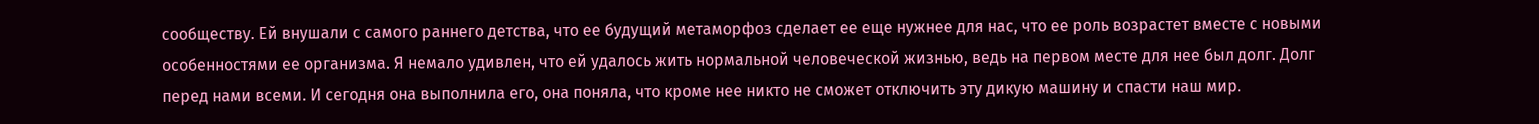сообществу. Ей внушали с самого раннего детства, что ее будущий метаморфоз сделает ее еще нужнее для нас, что ее роль возрастет вместе с новыми особенностями ее организма. Я немало удивлен, что ей удалось жить нормальной человеческой жизнью, ведь на первом месте для нее был долг. Долг перед нами всеми. И сегодня она выполнила его, она поняла, что кроме нее никто не сможет отключить эту дикую машину и спасти наш мир.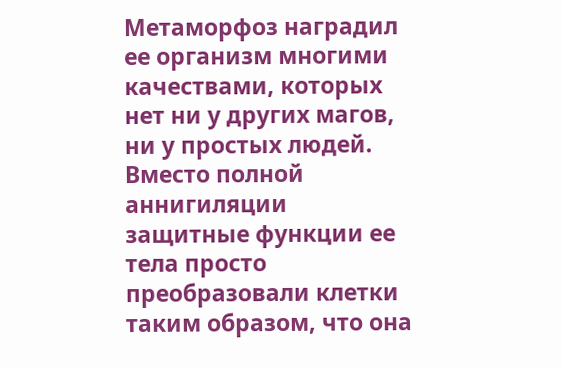Метаморфоз наградил ее организм многими качествами, которых нет ни у других магов, ни у простых людей. Вместо полной аннигиляции защитные функции ее тела просто преобразовали клетки таким образом, что она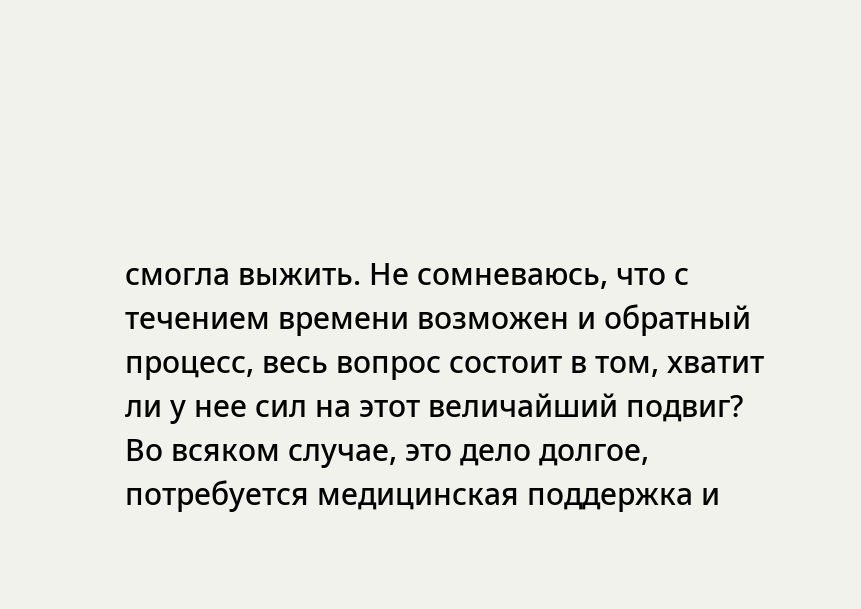смогла выжить. Не сомневаюсь, что с течением времени возможен и обратный процесс, весь вопрос состоит в том, хватит ли у нее сил на этот величайший подвиг? Во всяком случае, это дело долгое, потребуется медицинская поддержка и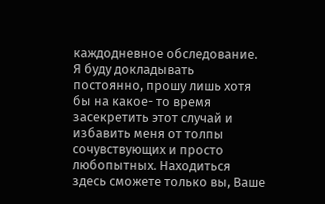каждодневное обследование. Я буду докладывать постоянно, прошу лишь хотя бы на какое- то время засекретить этот случай и избавить меня от толпы сочувствующих и просто любопытных. Находиться здесь сможете только вы, Ваше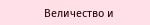Величество и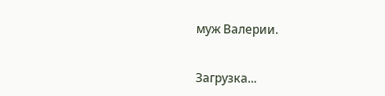муж Валерии.


Загрузка...